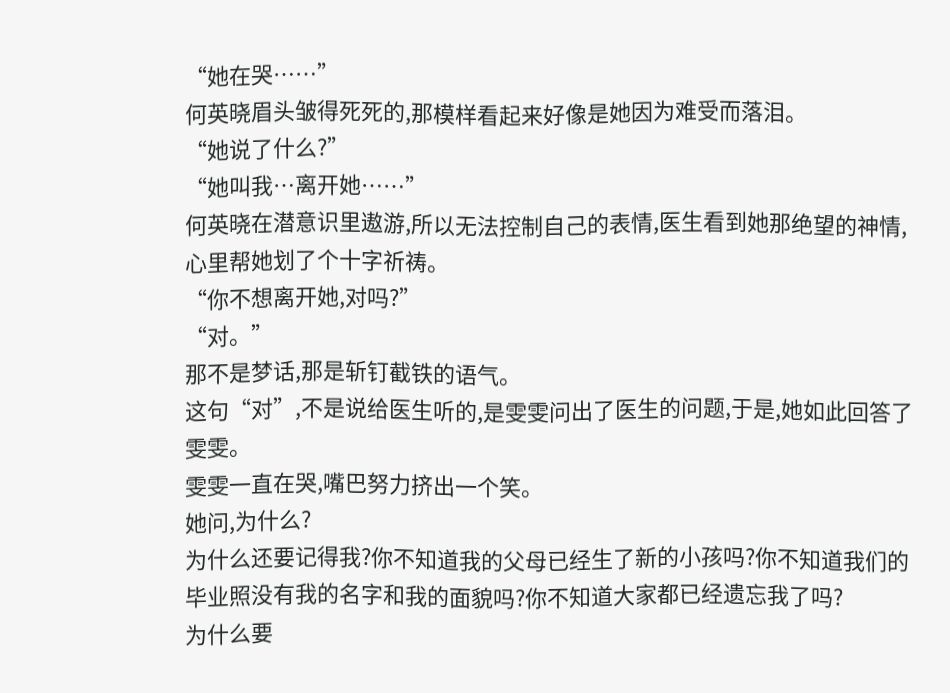“她在哭……”
何英晓眉头皱得死死的,那模样看起来好像是她因为难受而落泪。
“她说了什么?”
“她叫我…离开她……”
何英晓在潜意识里遨游,所以无法控制自己的表情,医生看到她那绝望的神情,心里帮她划了个十字祈祷。
“你不想离开她,对吗?”
“对。”
那不是梦话,那是斩钉截铁的语气。
这句“对”,不是说给医生听的,是雯雯问出了医生的问题,于是,她如此回答了雯雯。
雯雯一直在哭,嘴巴努力挤出一个笑。
她问,为什么?
为什么还要记得我?你不知道我的父母已经生了新的小孩吗?你不知道我们的毕业照没有我的名字和我的面貌吗?你不知道大家都已经遗忘我了吗?
为什么要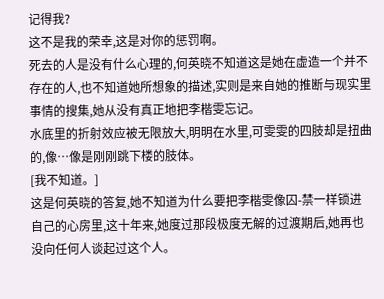记得我?
这不是我的荣幸,这是对你的惩罚啊。
死去的人是没有什么心理的,何英晓不知道这是她在虚造一个并不存在的人,也不知道她所想象的描述,实则是来自她的推断与现实里事情的搜集,她从没有真正地把李楷雯忘记。
水底里的折射效应被无限放大,明明在水里,可雯雯的四肢却是扭曲的,像…像是刚刚跳下楼的肢体。
[我不知道。]
这是何英晓的答复,她不知道为什么要把李楷雯像囚-禁一样锁进自己的心房里,这十年来,她度过那段极度无解的过渡期后,她再也没向任何人谈起过这个人。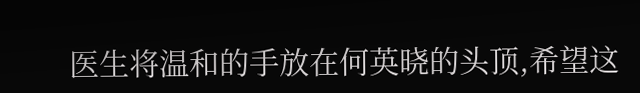医生将温和的手放在何英晓的头顶,希望这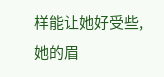样能让她好受些,她的眉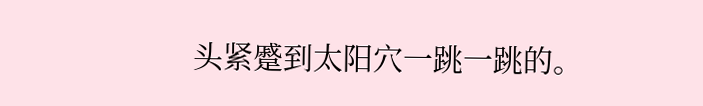头紧蹙到太阳穴一跳一跳的。